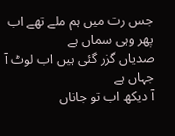جس رت میں ہم ملے تھے اب پھر وہی سماں ہے
صدیاں گزر گئی ہیں اب لوٹ آ جہاں ہے
آ دیکھ اب تو جاناں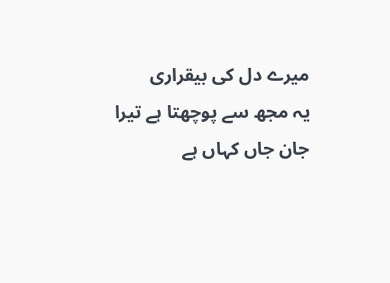میرے دل کی بیقراری
یہ مجھ سے پوچھتا ہے تیرا جان جاں کہاں ہے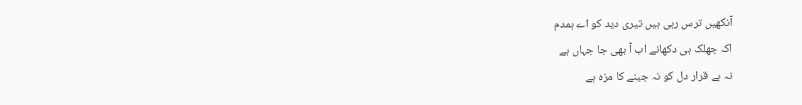آنکھیں ترس رہی ہیں تیری دید کو اے ہمدم
اک جھلک ہی دکھانے اب آ بھی جا جہاں ہے
نہ ہے قرار دل کو نہ جینے کا مزہ ہے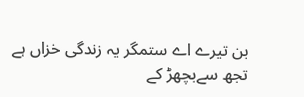بن تیرے اے ستمگر یہ زندگی خزاں ہے
تجھ سےبچھڑ کے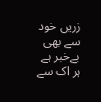زریں خود سے بھی بےخبر ہے
ہر اک سے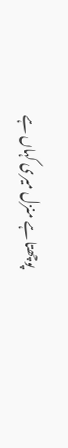پوچھتا ہے منزل میری کہاں ہے